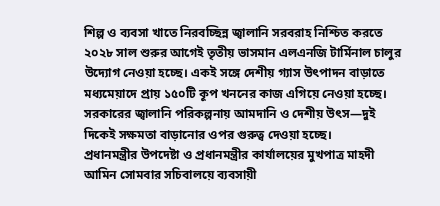শিল্প ও ব্যবসা খাতে নিরবচ্ছিন্ন জ্বালানি সরবরাহ নিশ্চিত করতে ২০২৮ সাল শুরুর আগেই তৃতীয় ভাসমান এলএনজি টার্মিনাল চালুর উদ্যোগ নেওয়া হচ্ছে। একই সঙ্গে দেশীয় গ্যাস উৎপাদন বাড়াতে মধ্যমেয়াদে প্রায় ১৫০টি কূপ খননের কাজ এগিয়ে নেওয়া হচ্ছে। সরকারের জ্বালানি পরিকল্পনায় আমদানি ও দেশীয় উৎস—দুই দিকেই সক্ষমতা বাড়ানোর ওপর গুরুত্ব দেওয়া হচ্ছে।
প্রধানমন্ত্রীর উপদেষ্টা ও প্রধানমন্ত্রীর কার্যালয়ের মুখপাত্র মাহদী আমিন সোমবার সচিবালয়ে ব্যবসায়ী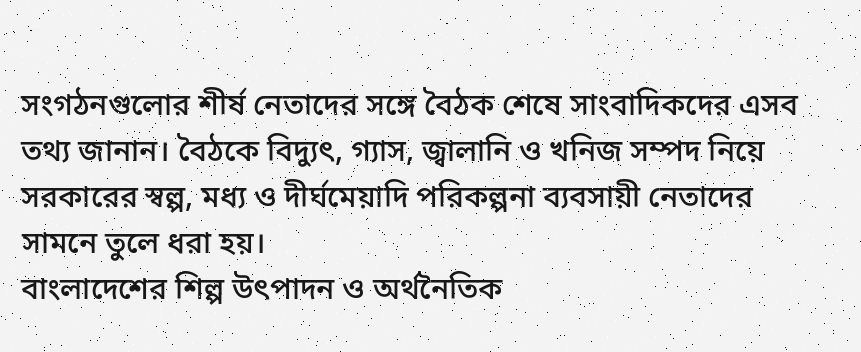সংগঠনগুলোর শীর্ষ নেতাদের সঙ্গে বৈঠক শেষে সাংবাদিকদের এসব তথ্য জানান। বৈঠকে বিদ্যুৎ, গ্যাস, জ্বালানি ও খনিজ সম্পদ নিয়ে সরকারের স্বল্প, মধ্য ও দীর্ঘমেয়াদি পরিকল্পনা ব্যবসায়ী নেতাদের সামনে তুলে ধরা হয়।
বাংলাদেশের শিল্প উৎপাদন ও অর্থনৈতিক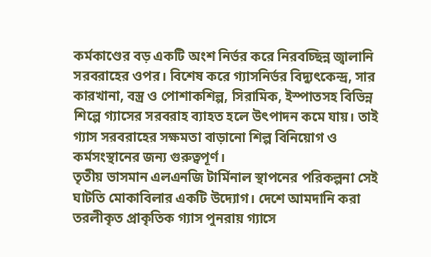কর্মকাণ্ডের বড় একটি অংশ নির্ভর করে নিরবচ্ছিন্ন জ্বালানি সরবরাহের ওপর। বিশেষ করে গ্যাসনির্ভর বিদ্যুৎকেন্দ্র, সার কারখানা, বস্ত্র ও পোশাকশিল্প, সিরামিক, ইস্পাতসহ বিভিন্ন শিল্পে গ্যাসের সরবরাহ ব্যাহত হলে উৎপাদন কমে যায়। তাই গ্যাস সরবরাহের সক্ষমতা বাড়ানো শিল্প বিনিয়োগ ও কর্মসংস্থানের জন্য গুরুত্বপূর্ণ।
তৃতীয় ভাসমান এলএনজি টার্মিনাল স্থাপনের পরিকল্পনা সেই ঘাটতি মোকাবিলার একটি উদ্যোগ। দেশে আমদানি করা তরলীকৃত প্রাকৃতিক গ্যাস পুনরায় গ্যাসে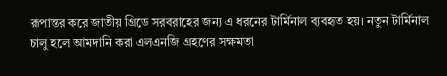রূপান্তর করে জাতীয় গ্রিডে সরবরাহের জন্য এ ধরনের টার্মিনাল ব্যবহৃত হয়। নতুন টার্মিনাল চালু হলে আমদানি করা এলএনজি গ্রহণের সক্ষমতা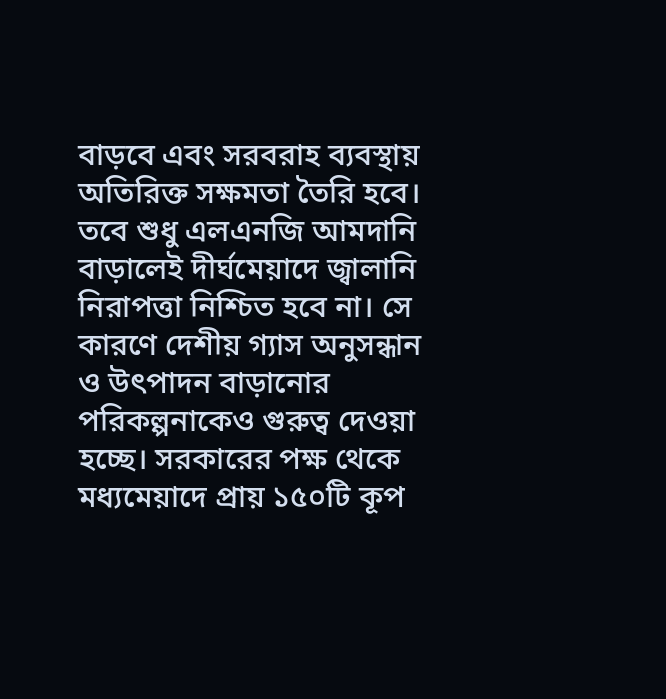বাড়বে এবং সরবরাহ ব্যবস্থায় অতিরিক্ত সক্ষমতা তৈরি হবে।
তবে শুধু এলএনজি আমদানি বাড়ালেই দীর্ঘমেয়াদে জ্বালানি নিরাপত্তা নিশ্চিত হবে না। সে কারণে দেশীয় গ্যাস অনুসন্ধান ও উৎপাদন বাড়ানোর পরিকল্পনাকেও গুরুত্ব দেওয়া হচ্ছে। সরকারের পক্ষ থেকে মধ্যমেয়াদে প্রায় ১৫০টি কূপ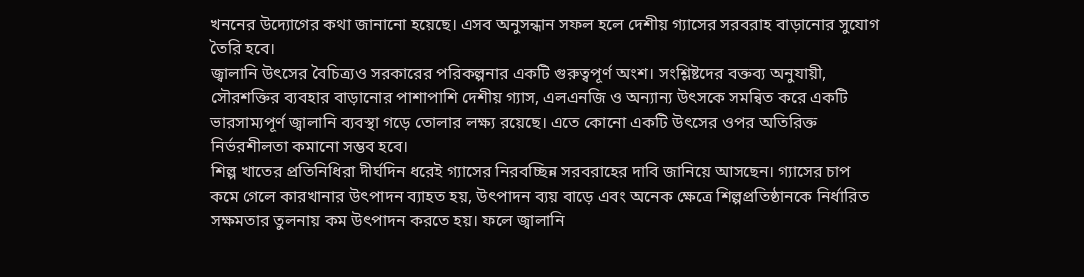খননের উদ্যোগের কথা জানানো হয়েছে। এসব অনুসন্ধান সফল হলে দেশীয় গ্যাসের সরবরাহ বাড়ানোর সুযোগ তৈরি হবে।
জ্বালানি উৎসের বৈচিত্র্যও সরকারের পরিকল্পনার একটি গুরুত্বপূর্ণ অংশ। সংশ্লিষ্টদের বক্তব্য অনুযায়ী, সৌরশক্তির ব্যবহার বাড়ানোর পাশাপাশি দেশীয় গ্যাস, এলএনজি ও অন্যান্য উৎসকে সমন্বিত করে একটি ভারসাম্যপূর্ণ জ্বালানি ব্যবস্থা গড়ে তোলার লক্ষ্য রয়েছে। এতে কোনো একটি উৎসের ওপর অতিরিক্ত নির্ভরশীলতা কমানো সম্ভব হবে।
শিল্প খাতের প্রতিনিধিরা দীর্ঘদিন ধরেই গ্যাসের নিরবচ্ছিন্ন সরবরাহের দাবি জানিয়ে আসছেন। গ্যাসের চাপ কমে গেলে কারখানার উৎপাদন ব্যাহত হয়, উৎপাদন ব্যয় বাড়ে এবং অনেক ক্ষেত্রে শিল্পপ্রতিষ্ঠানকে নির্ধারিত সক্ষমতার তুলনায় কম উৎপাদন করতে হয়। ফলে জ্বালানি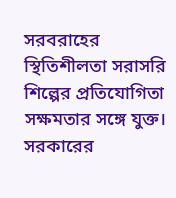সরবরাহের স্থিতিশীলতা সরাসরি শিল্পের প্রতিযোগিতা সক্ষমতার সঙ্গে যুক্ত।
সরকারের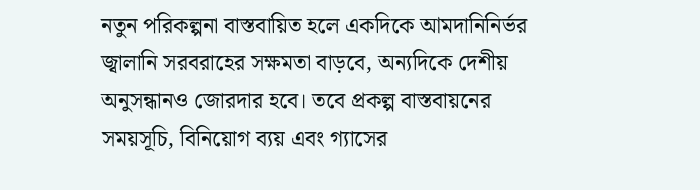নতুন পরিকল্পনা বাস্তবায়িত হলে একদিকে আমদানিনির্ভর জ্বালানি সরবরাহের সক্ষমতা বাড়বে, অন্যদিকে দেশীয় অনুসন্ধানও জোরদার হবে। তবে প্রকল্প বাস্তবায়নের সময়সূচি, বিনিয়োগ ব্যয় এবং গ্যাসের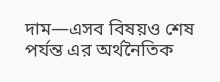দাম—এসব বিষয়ও শেষ পর্যন্ত এর অর্থনৈতিক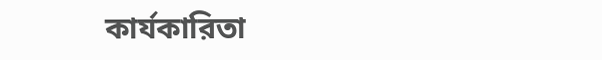কার্যকারিতা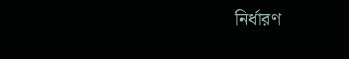নির্ধারণ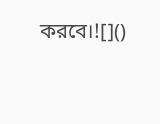করবে।![]()